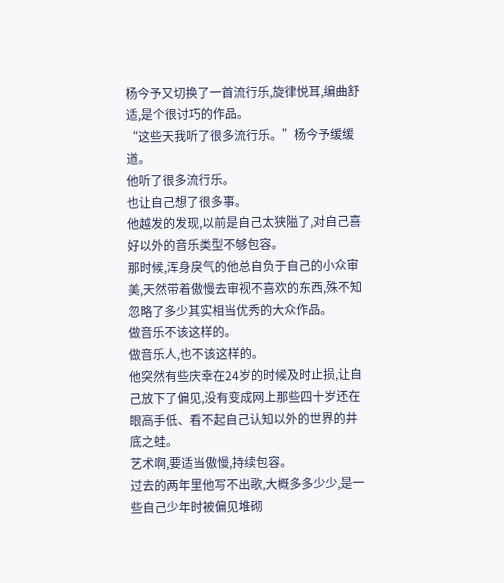杨今予又切换了一首流行乐,旋律悦耳,编曲舒适,是个很讨巧的作品。
“这些天我听了很多流行乐。”杨今予缓缓道。
他听了很多流行乐。
也让自己想了很多事。
他越发的发现,以前是自己太狭隘了,对自己喜好以外的音乐类型不够包容。
那时候,浑身戾气的他总自负于自己的小众审美,天然带着傲慢去审视不喜欢的东西,殊不知忽略了多少其实相当优秀的大众作品。
做音乐不该这样的。
做音乐人,也不该这样的。
他突然有些庆幸在24岁的时候及时止损,让自己放下了偏见,没有变成网上那些四十岁还在眼高手低、看不起自己认知以外的世界的井底之蛙。
艺术啊,要适当傲慢,持续包容。
过去的两年里他写不出歌,大概多多少少,是一些自己少年时被偏见堆砌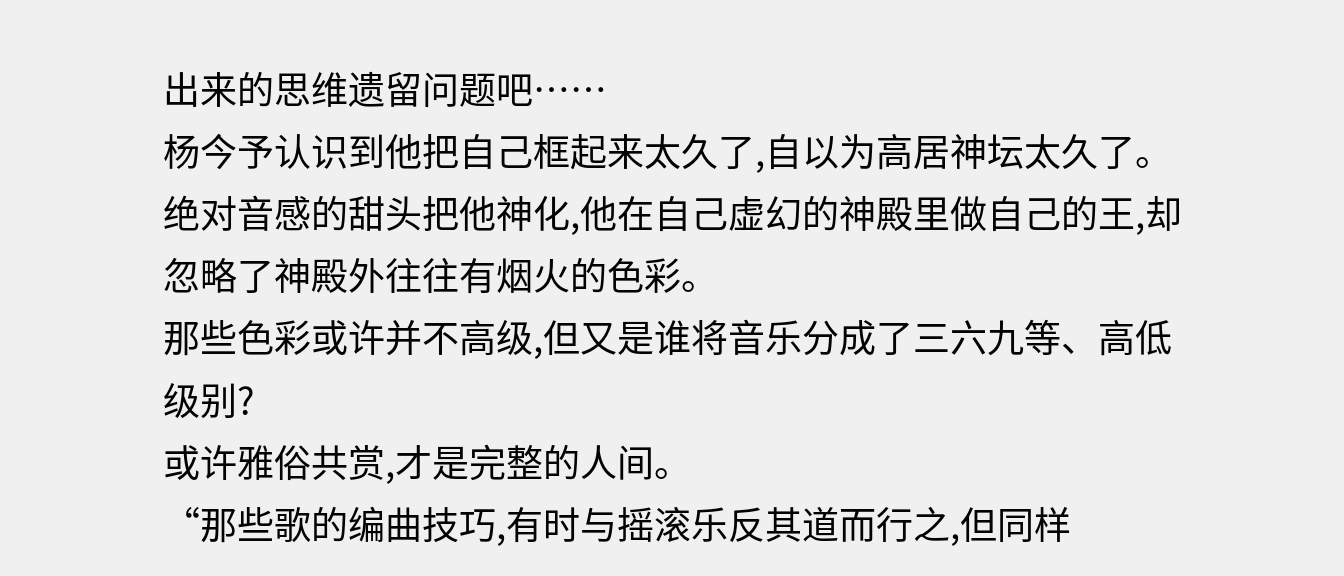出来的思维遗留问题吧……
杨今予认识到他把自己框起来太久了,自以为高居神坛太久了。
绝对音感的甜头把他神化,他在自己虚幻的神殿里做自己的王,却忽略了神殿外往往有烟火的色彩。
那些色彩或许并不高级,但又是谁将音乐分成了三六九等、高低级别?
或许雅俗共赏,才是完整的人间。
“那些歌的编曲技巧,有时与摇滚乐反其道而行之,但同样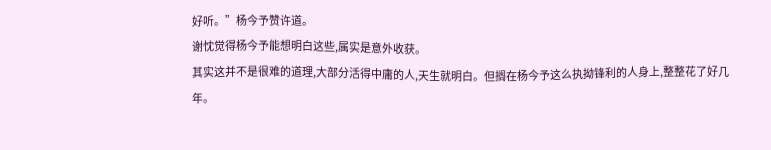好听。”杨今予赞许道。
谢忱觉得杨今予能想明白这些,属实是意外收获。
其实这并不是很难的道理,大部分活得中庸的人,天生就明白。但搁在杨今予这么执拗锋利的人身上,整整花了好几年。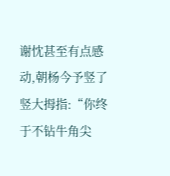谢忱甚至有点感动,朝杨今予竖了竖大拇指:“你终于不钻牛角尖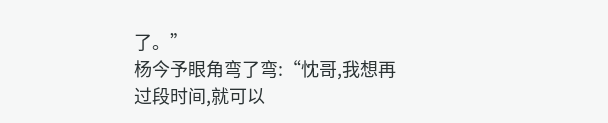了。”
杨今予眼角弯了弯:“忱哥,我想再过段时间,就可以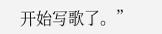开始写歌了。”